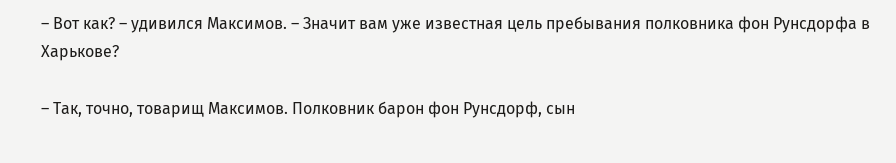– Вот как? – удивился Максимов. – Значит вам уже известная цель пребывания полковника фон Рунсдорфа в Харькове?

– Так, точно, товарищ Максимов. Полковник барон фон Рунсдорф, сын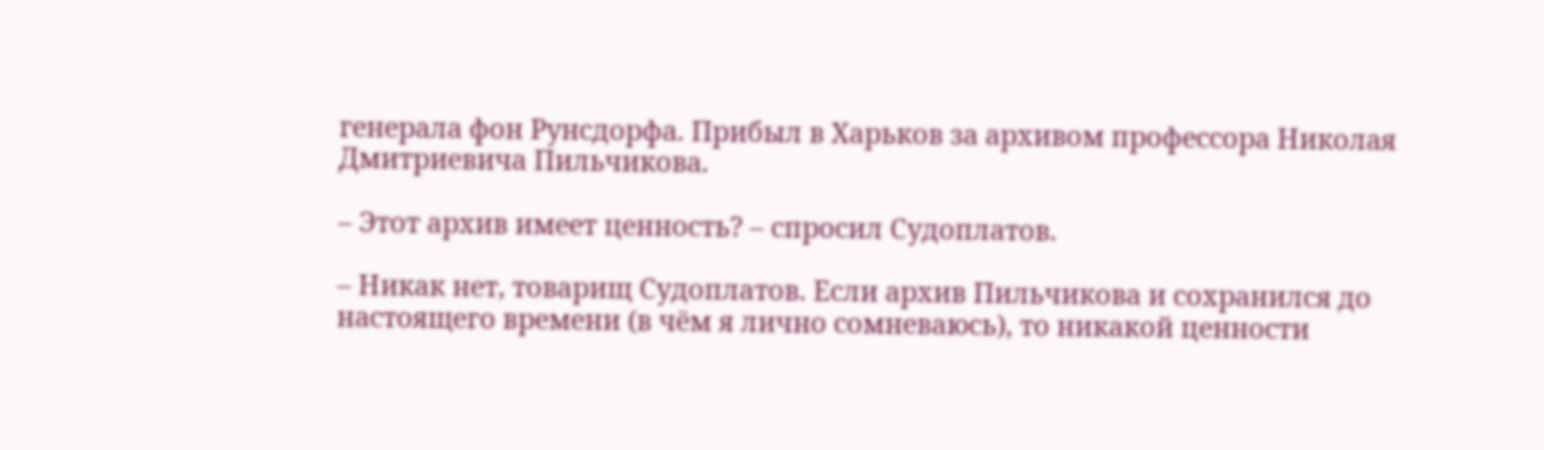генерала фон Рунсдорфа. Прибыл в Харьков за архивом профессора Николая Дмитриевича Пильчикова.

– Этот архив имеет ценность? – спросил Судоплатов.

– Никак нет, товарищ Судоплатов. Если архив Пильчикова и сохранился до настоящего времени (в чём я лично сомневаюсь), то никакой ценности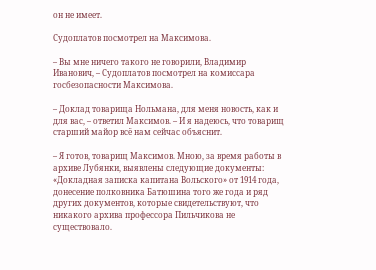он не имеет.

Судоплатов посмотрел на Максимова.

– Вы мне ничего такого не говорили, Владимир Иванович, – Судоплатов посмотрел на комиссара госбезопасности Максимова.

– Доклад товарища Нольмана, для меня новость, как и для вас, – ответил Максимов. – И я надеюсь, что товарищ старший майор всё нам сейчас объяснит.

– Я готов, товарищ Максимов. Мною, за время работы в архиве Лубянки, выявлены следующие документы: «Докладная записка капитана Вольского» от 1914 года, донесение полковника Батюшина того же года и ряд других документов, которые свидетельствуют, что никакого архива профессора Пильчикова не существовало.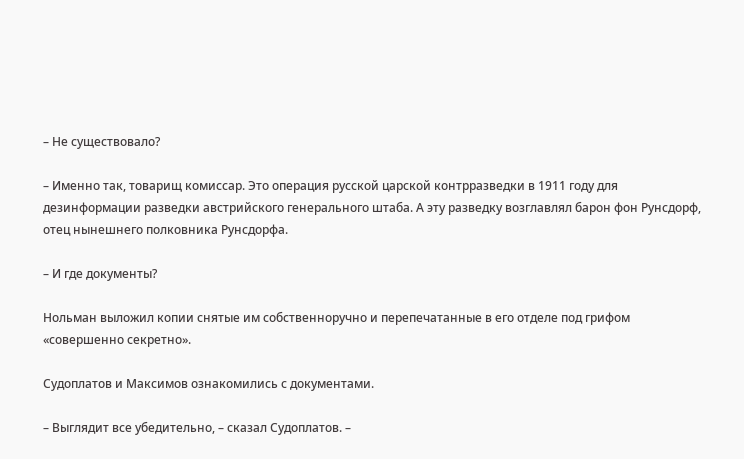– Не существовало?

– Именно так, товарищ комиссар. Это операция русской царской контрразведки в 1911 году для дезинформации разведки австрийского генерального штаба. А эту разведку возглавлял барон фон Рунсдорф, отец нынешнего полковника Рунсдорфа.

– И где документы?

Нольман выложил копии снятые им собственноручно и перепечатанные в его отделе под грифом «совершенно секретно».

Судоплатов и Максимов ознакомились с документами.

– Выглядит все убедительно, – сказал Судоплатов. –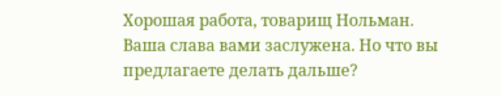Хорошая работа, товарищ Нольман. Ваша слава вами заслужена. Но что вы предлагаете делать дальше?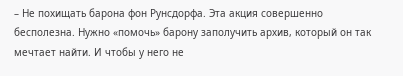– Не похищать барона фон Рунсдорфа. Эта акция совершенно бесполезна. Нужно «помочь» барону заполучить архив, который он так мечтает найти. И чтобы у него не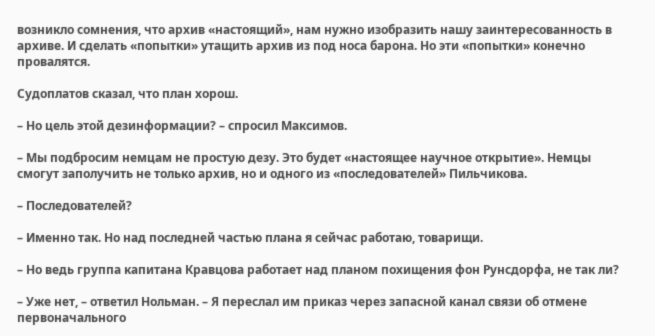возникло сомнения, что архив «настоящий», нам нужно изобразить нашу заинтересованность в архиве. И сделать «попытки» утащить архив из под носа барона. Но эти «попытки» конечно провалятся.

Судоплатов сказал, что план хорош.

– Но цель этой дезинформации? – спросил Максимов.

– Мы подбросим немцам не простую дезу. Это будет «настоящее научное открытие». Немцы смогут заполучить не только архив, но и одного из «последователей» Пильчикова.

– Последователей?

– Именно так. Но над последней частью плана я сейчас работаю, товарищи.

– Но ведь группа капитана Кравцова работает над планом похищения фон Рунсдорфа, не так ли?

– Уже нет, – ответил Нольман. – Я переслал им приказ через запасной канал связи об отмене первоначального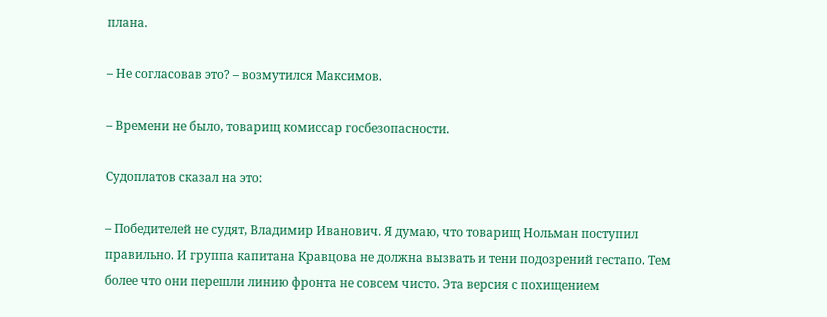плана.

– Не согласовав это? – возмутился Максимов.

– Времени не было, товарищ комиссар госбезопасности.

Судоплатов сказал на это:

– Победителей не судят, Владимир Иванович. Я думаю, что товарищ Нольман поступил правильно. И группа капитана Кравцова не должна вызвать и тени подозрений гестапо. Тем более что они перешли линию фронта не совсем чисто. Эта версия с похищением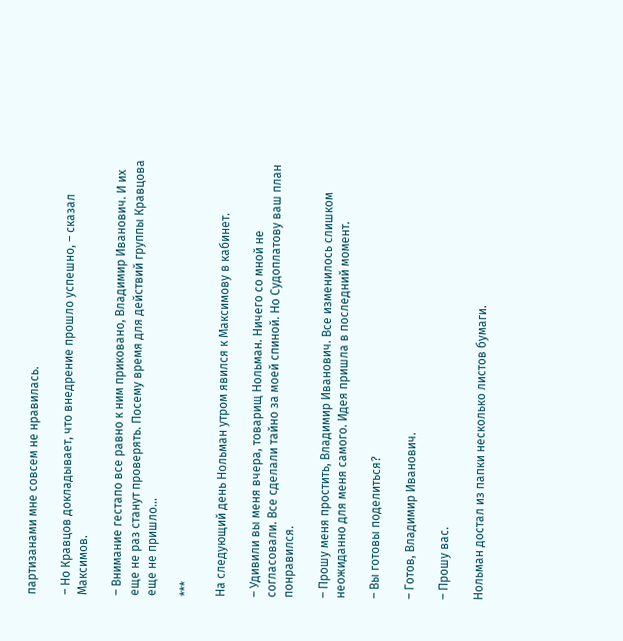партизанами мне совсем не нравилась.

– Но Кравцов докладывает, что внедрение прошло успешно, – сказал Максимов.

– Внимание гестапо все равно к ним приковано, Владимир Иванович. И их еще не раз станут проверять. Посему время для действий группы Кравцова еще не пришло…

***

На следующий день Нольман утром явился к Максимову в кабинет.

– Удивили вы меня вчера, товарищ Нольман. Ничего со мной не согласовали. Все сделали тайно за моей спиной. Но Судоплатову ваш план понравился.

– Прошу меня простить, Владимир Иванович. Все изменилось слишком неожиданно для меня самого. Идея пришла в последний момент.

– Вы готовы поделиться?

– Готов, Владимир Иванович.

– Прошу вас.

Нольман достал из папки несколько листов бумаги.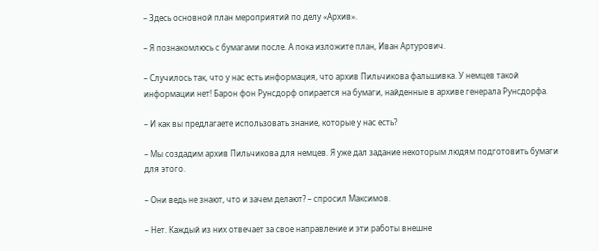– Здесь основной план мероприятий по делу «Архив».

– Я познакомлюсь с бумагами после. А пока изложите план, Иван Артурович.

– Случилось так, что у нас есть информация, что архив Пильчикова фальшивка. У немцев такой информации нет! Барон фон Рунсдорф опирается на бумаги, найденные в архиве генерала Рунсдорфа.

– И как вы предлагаете использовать знание, которые у нас есть?

– Мы создадим архив Пильчикова для немцев. Я уже дал задание некоторым людям подготовить бумаги для этого.

– Они ведь не знают, что и зачем делают? – спросил Максимов.

– Нет. Каждый из них отвечает за свое направление и эти работы внешне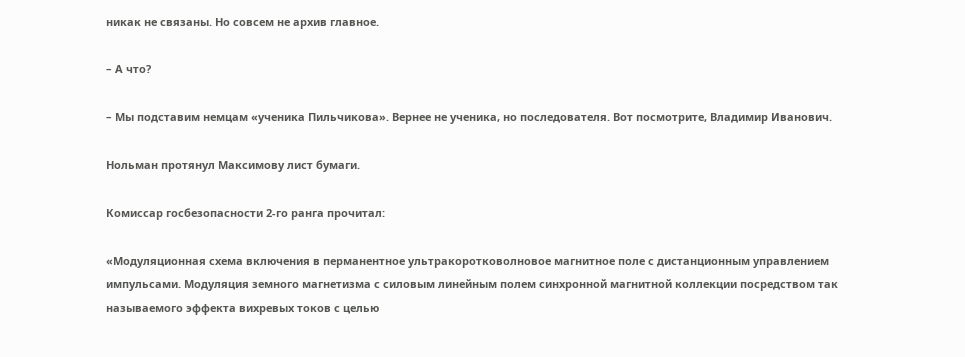никак не связаны. Но совсем не архив главное.

– А что?

– Мы подставим немцам «ученика Пильчикова». Вернее не ученика, но последователя. Вот посмотрите, Владимир Иванович.

Нольман протянул Максимову лист бумаги.

Комиссар госбезопасности 2-го ранга прочитал:

«Модуляционная схема включения в перманентное ультракоротковолновое магнитное поле с дистанционным управлением импульсами. Модуляция земного магнетизма с силовым линейным полем синхронной магнитной коллекции посредством так называемого эффекта вихревых токов с целью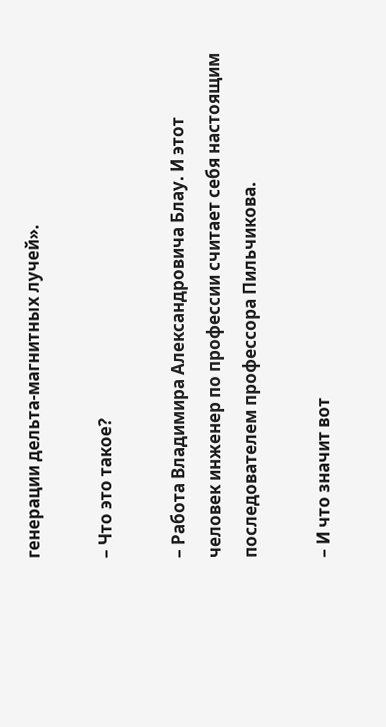генерации дельта-магнитных лучей».

– Что это такое?

– Работа Владимира Александровича Блау. И этот человек инженер по профессии считает себя настоящим последователем профессора Пильчикова.

– И что значит вот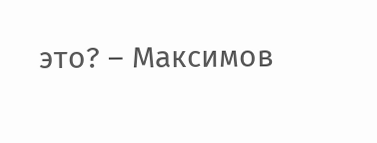это? – Максимов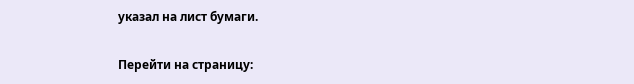указал на лист бумаги.

Перейти на страницу: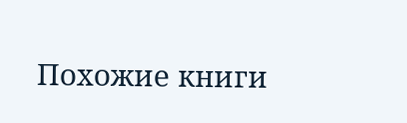Похожие книги